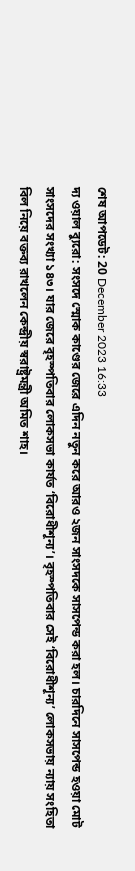শেষ আপডেট: 20 December 2023 16:33
দ্য ওয়াল ব্যুরো: সংসদে স্মোক কাণ্ডের জেরে এদিন নতুন করে আরও ২জন সাংসদকে সাসপেন্ড করা হল। চারদিনে সাসপেন্ড হওয়া মোট সাংসদের সংখ্যা ১৪৩। যার জেরে বৃহস্পতিবার লোকসভা কার্যত ‘বিরোধীশূন্য’। বৃহস্পতিবার সেই ‘বিরোধীশূন্য’ লোকসভায় ন্যায় সংহিতা বিল নিয়ে বক্তব্য রাখলেন কেন্দ্রীয় স্বরাষ্ট্রমন্ত্রী অমিত শাহ।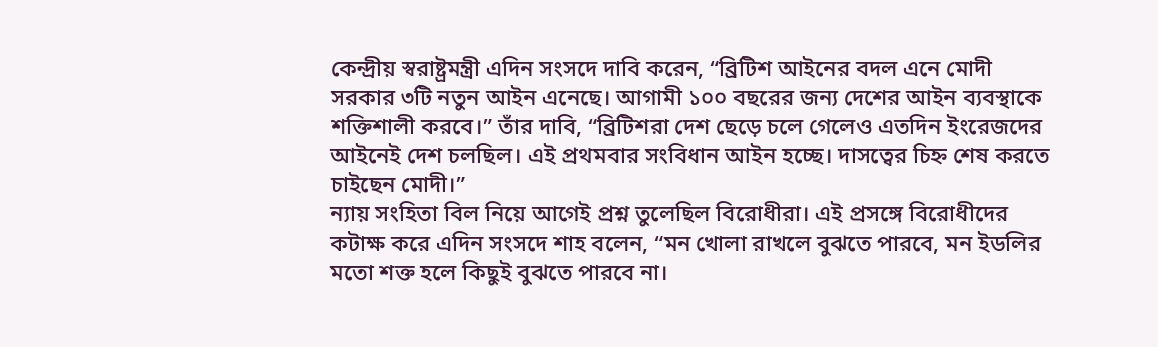কেন্দ্রীয় স্বরাষ্ট্রমন্ত্রী এদিন সংসদে দাবি করেন, “ব্রিটিশ আইনের বদল এনে মোদী সরকার ৩টি নতুন আইন এনেছে। আগামী ১০০ বছরের জন্য দেশের আইন ব্যবস্থাকে শক্তিশালী করবে।” তাঁর দাবি, “ব্রিটিশরা দেশ ছেড়ে চলে গেলেও এতদিন ইংরেজদের আইনেই দেশ চলছিল। এই প্রথমবার সংবিধান আইন হচ্ছে। দাসত্বের চিহ্ন শেষ করতে চাইছেন মোদী।”
ন্যায় সংহিতা বিল নিয়ে আগেই প্রশ্ন তুলেছিল বিরোধীরা। এই প্রসঙ্গে বিরোধীদের কটাক্ষ করে এদিন সংসদে শাহ বলেন, “মন খোলা রাখলে বুঝতে পারবে, মন ইডলির মতো শক্ত হলে কিছুই বুঝতে পারবে না।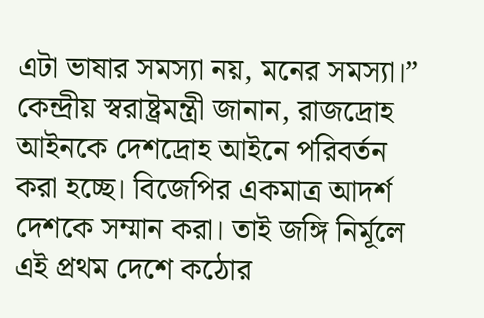এটা ভাষার সমস্যা নয়, মনের সমস্যা।”
কেন্দ্রীয় স্বরাষ্ট্রমন্ত্রী জানান, রাজদ্রোহ আইনকে দেশদ্রোহ আইনে পরিবর্তন করা হচ্ছে। বিজেপির একমাত্র আদর্শ দেশকে সম্মান করা। তাই জঙ্গি নির্মূলে এই প্রথম দেশে কঠোর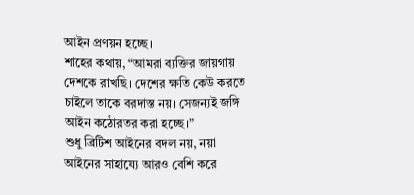আইন প্রণয়ন হচ্ছে।
শাহের কথায়, “আমরা ব্যক্তির জায়গায় দেশকে রাখছি। দেশের ক্ষতি কেউ করতে চাইলে তাকে বরদাস্ত নয়। সেজন্যই জঙ্গি আইন কঠোরতর করা হচ্ছে।”
শুধু ব্রিটিশ আইনের বদল নয়, নয়া আইনের সাহায্যে আরও বেশি করে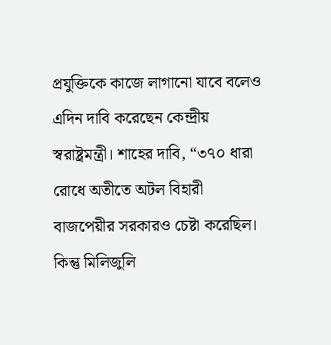প্রযুক্তিকে কাজে লাগানো যাবে বলেও এদিন দাবি করেছেন কেন্দ্রীয় স্বরাষ্ট্রমন্ত্রী। শাহের দাবি, “৩৭০ ধারা রোধে অতীতে অটল বিহারী বাজপেয়ীর সরকারও চেষ্টা করেছিল। কিন্তু মিলিজুলি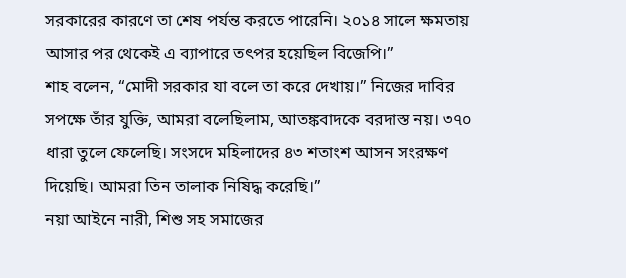সরকারের কারণে তা শেষ পর্যন্ত করতে পারেনি। ২০১৪ সালে ক্ষমতায় আসার পর থেকেই এ ব্যাপারে তৎপর হয়েছিল বিজেপি।”
শাহ বলেন, “মোদী সরকার যা বলে তা করে দেখায়।” নিজের দাবির সপক্ষে তাঁর যুক্তি, আমরা বলেছিলাম, আতঙ্কবাদকে বরদাস্ত নয়। ৩৭০ ধারা তুলে ফেলেছি। সংসদে মহিলাদের ৪৩ শতাংশ আসন সংরক্ষণ দিয়েছি। আমরা তিন তালাক নিষিদ্ধ করেছি।”
নয়া আইনে নারী, শিশু সহ সমাজের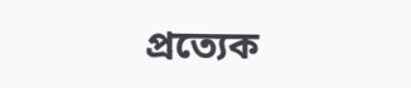প্রত্যেক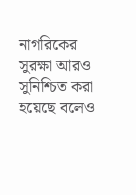নাগরিকের সুরক্ষা আরও সুনিশ্চিত করা হয়েছে বলেও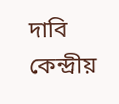দাবি কেন্দ্রীয়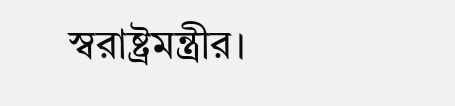স্বরাষ্ট্রমন্ত্রীর।